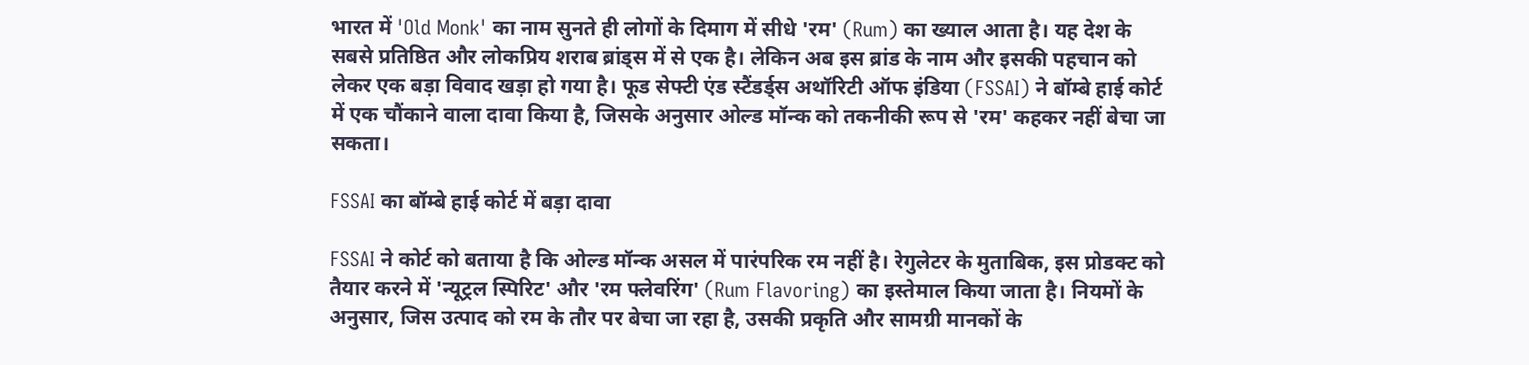भारत में 'Old Monk' का नाम सुनते ही लोगों के दिमाग में सीधे 'रम' (Rum) का ख्याल आता है। यह देश के सबसे प्रतिष्ठित और लोकप्रिय शराब ब्रांड्स में से एक है। लेकिन अब इस ब्रांड के नाम और इसकी पहचान को लेकर एक बड़ा विवाद खड़ा हो गया है। फूड सेफ्टी एंड स्टैंडर्ड्स अथॉरिटी ऑफ इंडिया (FSSAI) ने बॉम्बे हाई कोर्ट में एक चौंकाने वाला दावा किया है, जिसके अनुसार ओल्ड मॉन्क को तकनीकी रूप से 'रम' कहकर नहीं बेचा जा सकता।

FSSAI का बॉम्बे हाई कोर्ट में बड़ा दावा

FSSAI ने कोर्ट को बताया है कि ओल्ड मॉन्क असल में पारंपरिक रम नहीं है। रेगुलेटर के मुताबिक, इस प्रोडक्ट को तैयार करने में 'न्यूट्रल स्पिरिट' और 'रम फ्लेवरिंग' (Rum Flavoring) का इस्तेमाल किया जाता है। नियमों के अनुसार, जिस उत्पाद को रम के तौर पर बेचा जा रहा है, उसकी प्रकृति और सामग्री मानकों के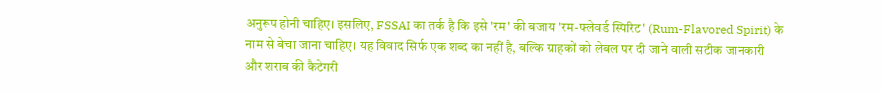अनुरूप होनी चाहिए। इसलिए, FSSAI का तर्क है कि इसे 'रम' की बजाय 'रम-फ्लेवर्ड स्पिरिट' (Rum-Flavored Spirit) के नाम से बेचा जाना चाहिए। यह विवाद सिर्फ एक शब्द का नहीं है, बल्कि ग्राहकों को लेबल पर दी जाने वाली सटीक जानकारी और शराब की कैटेगरी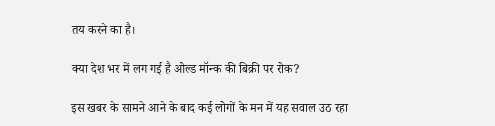तय करने का है।

क्या देश भर में लग गई है ओल्ड मॉन्क की बिक्री पर रोक?

इस खबर के सामने आने के बाद कई लोगों के मन में यह सवाल उठ रहा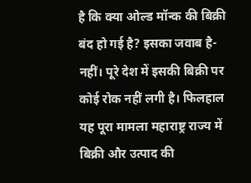है कि क्या ओल्ड मॉन्क की बिक्री बंद हो गई है? इसका जवाब है- नहीं। पूरे देश में इसकी बिक्री पर कोई रोक नहीं लगी है। फिलहाल यह पूरा मामला महाराष्ट्र राज्य में बिक्री और उत्पाद की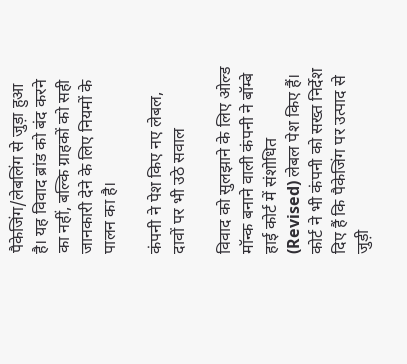पैकेजिंग/लेबलिंग से जुड़ा हुआ है। यह विवाद ब्रांड को बंद करने का नहीं, बल्कि ग्राहकों को सही जानकारी देने के लिए नियमों के पालन का है।

कंपनी ने पेश किए नए लेबल, दावों पर भी उठे सवाल

विवाद को सुलझाने के लिए ओल्ड मॉन्क बनाने वाली कंपनी ने बॉम्बे हाई कोर्ट में संशोधित (Revised) लेबल पेश किए हैं। कोर्ट ने भी कंपनी को सख्त निर्देश दिए हैं कि पैकेजिंग पर उत्पाद से जुड़ी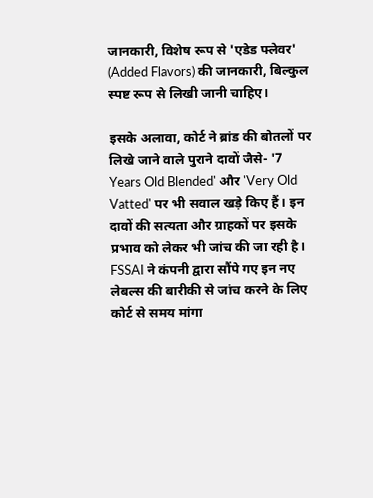जानकारी, विशेष रूप से 'एडेड फ्लेवर' (Added Flavors) की जानकारी, बिल्कुल स्पष्ट रूप से लिखी जानी चाहिए।

इसके अलावा, कोर्ट ने ब्रांड की बोतलों पर लिखे जाने वाले पुराने दावों जैसे- '7 Years Old Blended' और 'Very Old Vatted' पर भी सवाल खड़े किए हैं। इन दावों की सत्यता और ग्राहकों पर इसके प्रभाव को लेकर भी जांच की जा रही है। FSSAI ने कंपनी द्वारा सौंपे गए इन नए लेबल्स की बारीकी से जांच करने के लिए कोर्ट से समय मांगा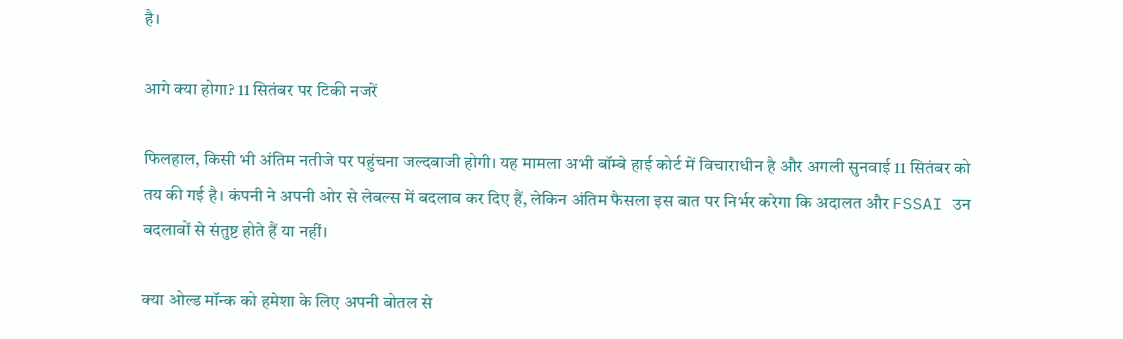है।

आगे क्या होगा? 11 सितंबर पर टिकी नजरें

फिलहाल, किसी भी अंतिम नतीजे पर पहुंचना जल्दबाजी होगी। यह मामला अभी बॉम्बे हाई कोर्ट में विचाराधीन है और अगली सुनवाई 11 सितंबर को तय की गई है। कंपनी ने अपनी ओर से लेबल्स में बदलाव कर दिए हैं, लेकिन अंतिम फैसला इस बात पर निर्भर करेगा कि अदालत और FSSAI उन बदलावों से संतुष्ट होते हैं या नहीं।

क्या ओल्ड मॉन्क को हमेशा के लिए अपनी बोतल से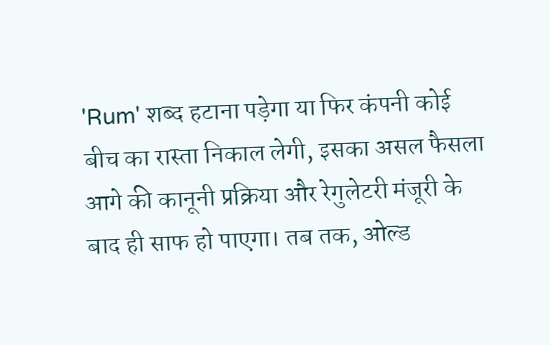'Rum' शब्द हटाना पड़ेगा या फिर कंपनी कोई बीच का रास्ता निकाल लेगी, इसका असल फैसला आगे की कानूनी प्रक्रिया और रेगुलेटरी मंजूरी के बाद ही साफ हो पाएगा। तब तक, ओल्ड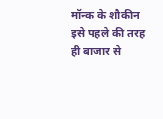मॉन्क के शौकीन इसे पहले की तरह ही बाजार से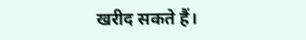खरीद सकते हैं।